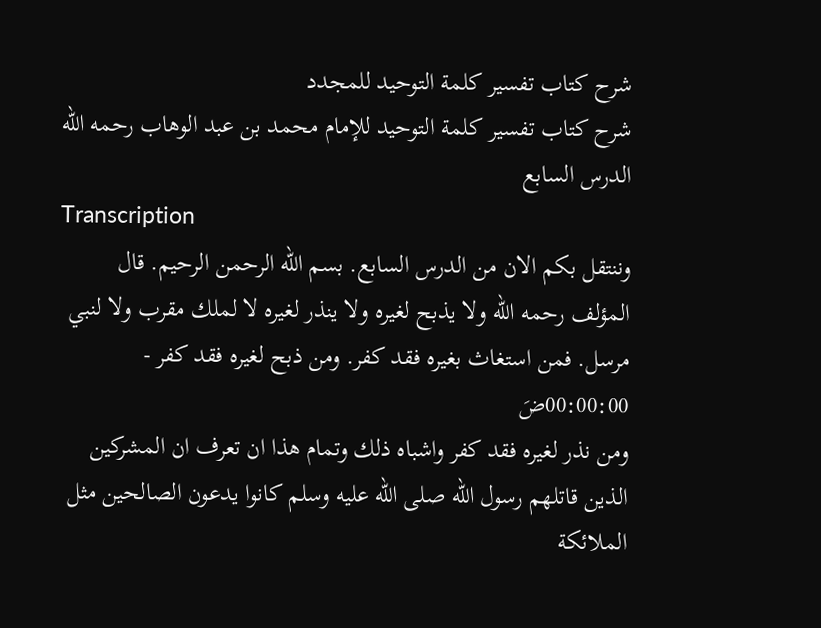شرح كتاب تفسير كلمة التوحيد للمجدد
شرح كتاب تفسير كلمة التوحيد للإمام محمد بن عبد الوهاب رحمه الله الدرس السابع
Transcription
وننتقل بكم الان من الدرس السابع. بسم الله الرحمن الرحيم. قال المؤلف رحمه الله ولا يذبح لغيره ولا ينذر لغيره لا لملك مقرب ولا لنبي مرسل. فمن استغاث بغيره فقد كفر. ومن ذبح لغيره فقد كفر - 00:00:00ضَ
ومن نذر لغيره فقد كفر واشباه ذلك وتمام هذا ان تعرف ان المشركين الذين قاتلهم رسول الله صلى الله عليه وسلم كانوا يدعون الصالحين مثل الملائكة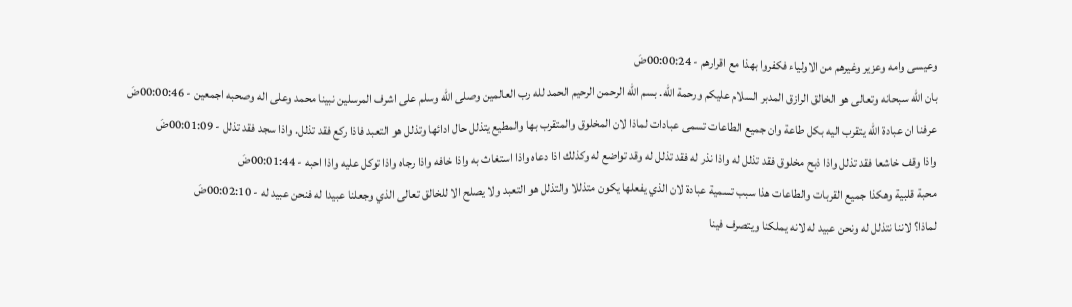وعيسى وامه وعزير وغيرهم من الاولياء فكفروا بهذا مع اقرارهم - 00:00:24ضَ
بان الله سبحانه وتعالى هو الخالق الرازق المدبر السلام عليكم ورحمة الله. بسم الله الرحمن الرحيم الحمد لله رب العالمين وصلى الله وسلم على اشرف المرسلين نبينا محمد وعلى اله وصحبه اجمعين - 00:00:46ضَ
عرفنا ان عبادة الله يتقرب اليه بكل طاعة وان جميع الطاعات تسمى عبادات لماذا لان المخلوق والمتقرب بها والمطيع يتذلل حال ادائها وتذلل هو التعبد فاذا ركع فقد تذلل. واذا سجد فقد تذلل - 00:01:09ضَ
واذا وقف خاشعا فقد تذلل واذا ذبح مخلوق فقد تذلل له واذا نذر له فقد تذلل له وقد تواضع له وكذلك اذا دعاه واذا استغاث به واذا خافه واذا رجاه واذا توكل عليه واذا احبه - 00:01:44ضَ
محبة قلبية وهكذا جميع القربات والطاعات هذا سبب تسمية عبادة لان الذي يفعلها يكون متذللا والتذلل هو التعبد ولا يصلح الا للخالق تعالى الذي وجعلنا عبيدا له فنحن عبيد له - 00:02:10ضَ
لماذا؟ لاننا نتذلل له ونحن عبيد له لانه يملكنا ويتصرف فينا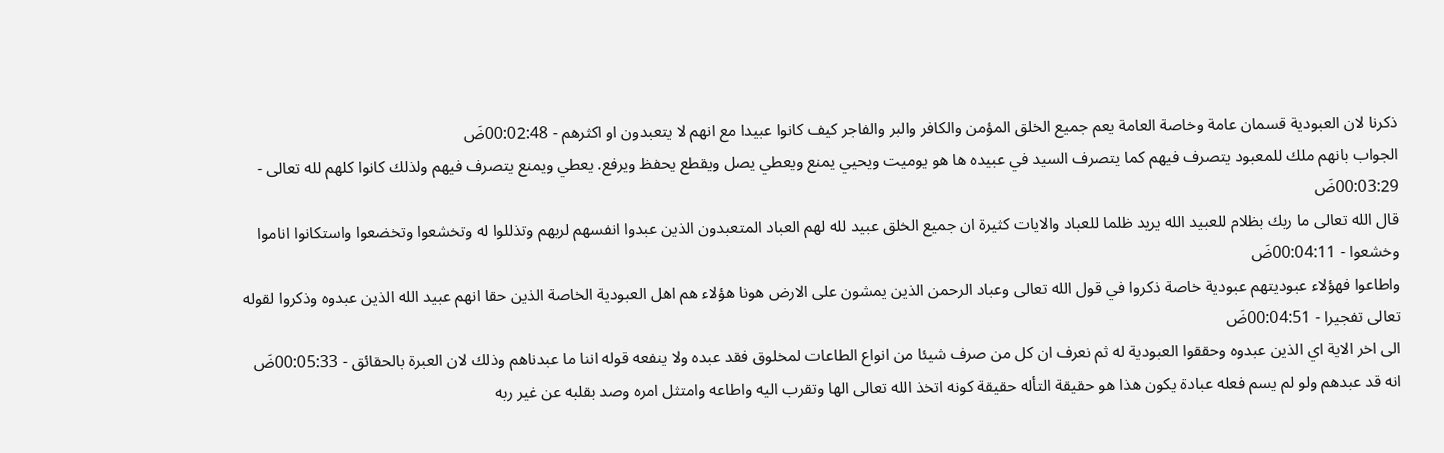ذكرنا لان العبودية قسمان عامة وخاصة العامة يعم جميع الخلق المؤمن والكافر والبر والفاجر كيف كانوا عبيدا مع انهم لا يتعبدون او اكثرهم - 00:02:48ضَ
الجواب بانهم ملك للمعبود يتصرف فيهم كما يتصرف السيد في عبيده ها هو يوميت ويحيي يمنع ويعطي يصل ويقطع يحفظ ويرفع. يعطي ويمنع يتصرف فيهم ولذلك كانوا كلهم لله تعالى - 00:03:29ضَ
قال الله تعالى ما ربك بظلام للعبيد الله يريد ظلما للعباد والايات كثيرة ان جميع الخلق عبيد لله لهم العباد المتعبدون الذين عبدوا انفسهم لربهم وتذللوا له وتخشعوا وتخضعوا واستكانوا اناموا وخشعوا - 00:04:11ضَ
واطاعوا فهؤلاء عبوديتهم عبودية خاصة ذكروا في قول الله تعالى وعباد الرحمن الذين يمشون على الارض هونا هؤلاء هم اهل العبودية الخاصة الذين حقا انهم عبيد الله الذين عبدوه وذكروا لقوله تعالى تفجيرا - 00:04:51ضَ
الى اخر الاية اي الذين عبدوه وحققوا العبودية له ثم نعرف ان كل من صرف شيئا من انواع الطاعات لمخلوق فقد عبده ولا ينفعه قوله اننا ما عبدناهم وذلك لان العبرة بالحقائق - 00:05:33ضَ
انه قد عبدهم ولو لم يسم فعله عبادة يكون هذا هو حقيقة التأله حقيقة كونه اتخذ الله تعالى الها وتقرب اليه واطاعه وامتثل امره وصد بقلبه عن غير ربه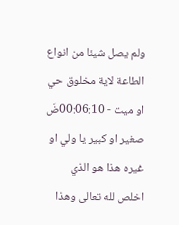ولم يصل شيئا من انواع الطاعة لاية مخلوق حي او ميت - 00:06:10ضَ
صغير او كبير يا ولي او غيره هذا هو الذي اخلص لله تعالى وهذا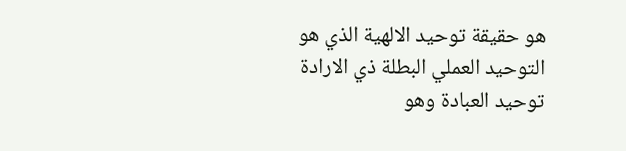هو حقيقة توحيد الالهية الذي هو التوحيد العملي البطلة ذي الارادة توحيد العبادة وهو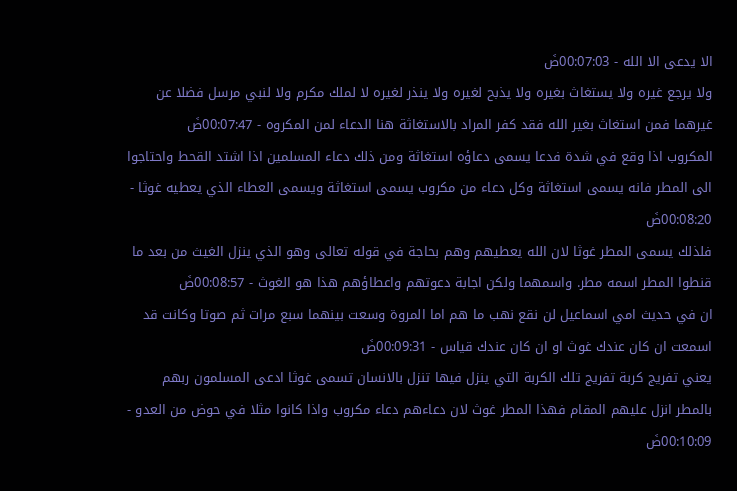الا يدعى الا الله - 00:07:03ضَ
ولا يرجع غيره ولا يستغاث بغيره ولا يذبح لغيره ولا ينذر لغيره لا لملك مكرم ولا لنبي مرسل فضلا عن غيرهما فمن استغاث بغير الله فقد كفر المراد بالاستغاثة هنا الدعاء لمن المكروه - 00:07:47ضَ
المكروب اذا وقع في شدة فدعا يسمى دعاؤه استغاثة ومن ذلك دعاء المسلمين اذا اشتد القحط واحتاجوا الى المطر فانه يسمى استغاثة وكل دعاء من مكروب يسمى استغاثة ويسمى العطاء الذي يعطيه غوثا - 00:08:20ضَ
فلذلك يسمى المطر غوثا لان الله يعطيهم وهم بحاجة في قوله تعالى وهو الذي ينزل الغيث من بعد ما قنطوا المطر اسمه مطر. واسمهما ولكن اجابة دعوتهم واعطاؤهم هذا هو الغوث - 00:08:57ضَ
ان في حديث امي اسماعيل لن نقع نهب ما هم اما المروة وسعت بينهما سبع مرات ثم صوتا وكانت قد اسمعت ان كان عندك غوث او ان كان عندك قياس - 00:09:31ضَ
يعني تفريج كربة تفريج تلك الكربة التي ينزل فيها تنزل بالانسان تسمى غوثا ادعى المسلمون ربهم بالمطر انزل عليهم المقام فهذا المطر غوث لان دعاءهم دعاء مكروب واذا كانوا مثلا في حوض من العدو - 00:10:09ضَ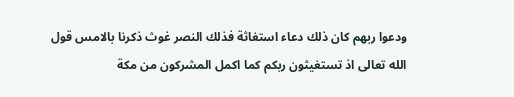ودعوا ربهم كان ذلك دعاء استغاثة فذلك النصر غوث ذكرنا بالامس قول الله تعالى اذ تستغيثون ربكم كما اكمل المشركون من مكة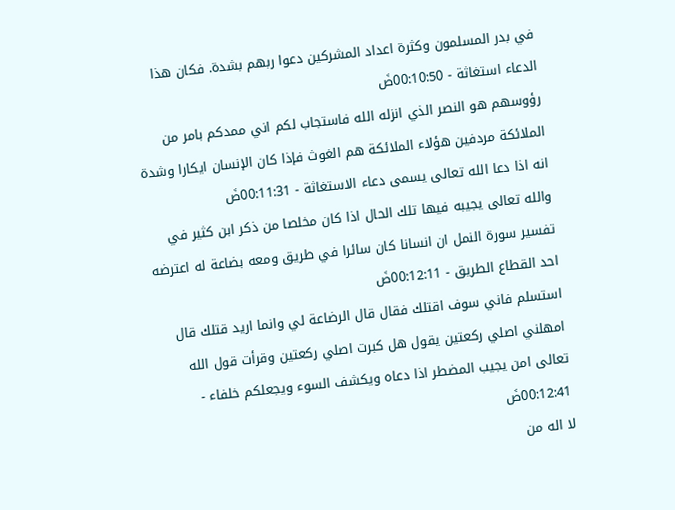في بدر المسلمون وكثرة اعداد المشركين دعوا ربهم بشدة. فكان هذا الدعاء استغاثة - 00:10:50ضَ
رؤوسهم هو النصر الذي انزله الله فاستجاب لكم اني ممدكم بامر من الملائكة مردفين هؤلاء الملائكة هم الغوث فإذا كان الإنسان ايكارا وشدة انه اذا دعا الله تعالى يسمى دعاء الاستغاثة - 00:11:31ضَ
والله تعالى يجيبه فيها تلك الحال اذا كان مخلصا من ذكر ابن كثير في تفسير سورة النمل ان انسانا كان سائرا في طريق ومعه بضاعة له اعترضه احد القطاع الطريق - 00:12:11ضَ
استسلم فاني سوف اقتلك فقال قال الرضاعة لي وانما اريد قتلك قال امهلني اصلي ركعتين يقول هل كبرت اصلي ركعتين وقرأت قول الله تعالى امن يجيب المضطر اذا دعاه ويكشف السوء ويجعلكم خلفاء - 00:12:41ضَ
لا اله من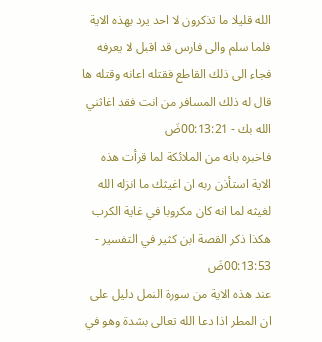الله قليلا ما تذكرون لا احد يرد بهذه الاية فلما سلم والى فارس قد اقبل لا يعرفه فجاء الى ذلك القاطع فقتله اعانه وقتله ها قال له ذلك المسافر من انت فقد اغاثني الله بك - 00:13:21ضَ
فاخبره بانه من الملائكة لما قرأت هذه الاية استأذن ربه ان اغيثك ما انزله الله لغيثه لما انه كان مكروبا في غاية الكرب هكذا ذكر القصة ابن كثير في التفسير - 00:13:53ضَ
عند هذه الاية من سورة النمل دليل على ان المطر اذا دعا الله تعالى بشدة وهو في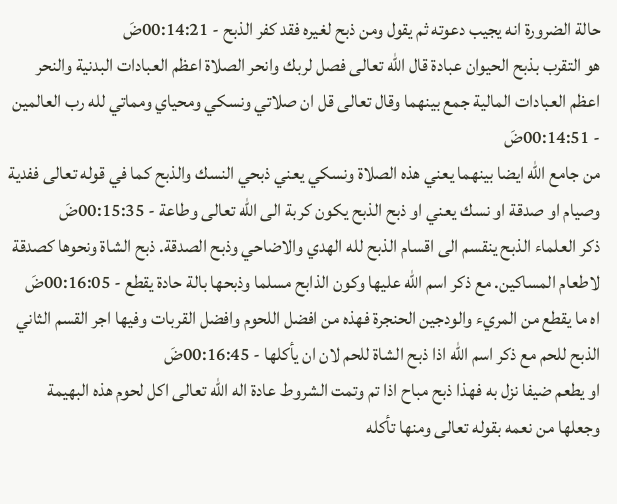حالة الضرورة انه يجيب دعوته ثم يقول ومن ذبح لغيره فقد كفر الذبح - 00:14:21ضَ
هو التقرب بذبح الحيوان عبادة قال الله تعالى فصل لربك وانحر الصلاة اعظم العبادات البدنية والنحر اعظم العبادات المالية جمع بينهما وقال تعالى قل ان صلاتي ونسكي ومحياي ومماتي لله رب العالمين - 00:14:51ضَ
من جامع الله ايضا بينهما يعني هذه الصلاة ونسكي يعني ذبحي النسك والذبح كما في قوله تعالى ففدية وصيام او صدقة او نسك يعني او ذبح الذبح يكون كربة الى الله تعالى وطاعة - 00:15:35ضَ
ذكر العلماء الذبح ينقسم الى اقسام الذبح لله الهدي والاضاحي وذبح الصدقة. ذبح الشاة ونحوها كصدقة لاطعام المساكين. مع ذكر اسم الله عليها وكون الذابح مسلما وذبحها بالة حادة يقطع - 00:16:05ضَ
اه ما يقطع من المريء والودجين الحنجرة فهذه من افضل اللحوم وافضل القربات وفيها اجر القسم الثاني الذبح للحم مع ذكر اسم الله اذا ذبح الشاة للحم لان ان يأكلها - 00:16:45ضَ
او يطعم ضيفا نزل به فهذا ذبح مباح اذا تم وتمت الشروط عادة اله الله تعالى اكل لحوم هذه البهيمة وجعلها من نعمه بقوله تعالى ومنها تأكله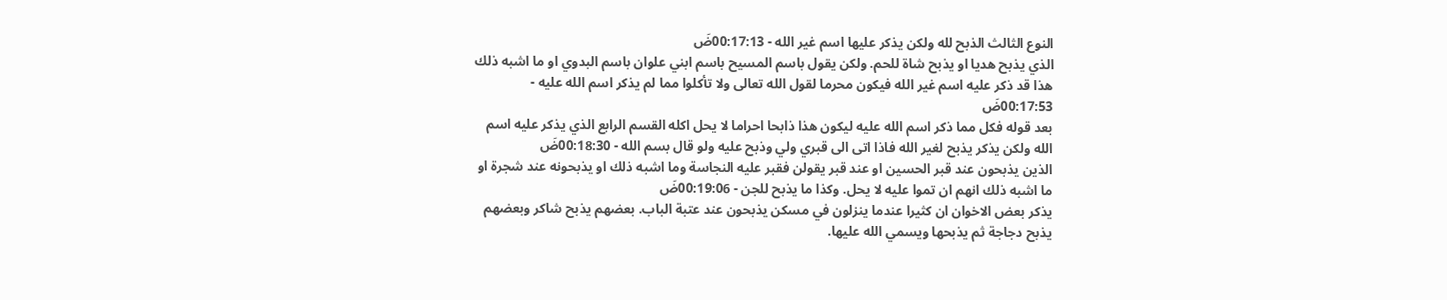النوع الثالث الذبح لله ولكن يذكر عليها اسم غير الله - 00:17:13ضَ
الذي يذبح هديا او يذبح شاة للحم. ولكن يقول باسم المسيح باسم ابني علوان باسم البدوي او ما اشبه ذلك هذا قد ذكر عليه اسم غير الله فيكون محرما لقول الله تعالى ولا تأكلوا مما لم يذكر اسم الله عليه - 00:17:53ضَ
بعد قوله فكل مما ذكر اسم الله عليه ليكون هذا ذابحا احراما لا يحل اكله القسم الرابع الذي يذكر عليه اسم الله ولكن يذكر يذبح لغير الله فاذا اتى الى قبري ولي وذبح عليه ولو قال بسم الله - 00:18:30ضَ
الذين يذبحون عند قبر الحسين او عند قبر يقولن فقبر عليه النجاسة وما اشبه ذلك او يذبحونه عند شجرة او ما اشبه ذلك انهم ان تموا عليه لا يحل. وكذا ما يذبح للجن - 00:19:06ضَ
يذكر بعض الاخوان ان كثيرا عندما ينزلون في مسكن يذبحون عند عتبة الباب. بعضهم يذبح شاكر وبعضهم يذبح دجاجة ثم يذبحها ويسمي الله عليها.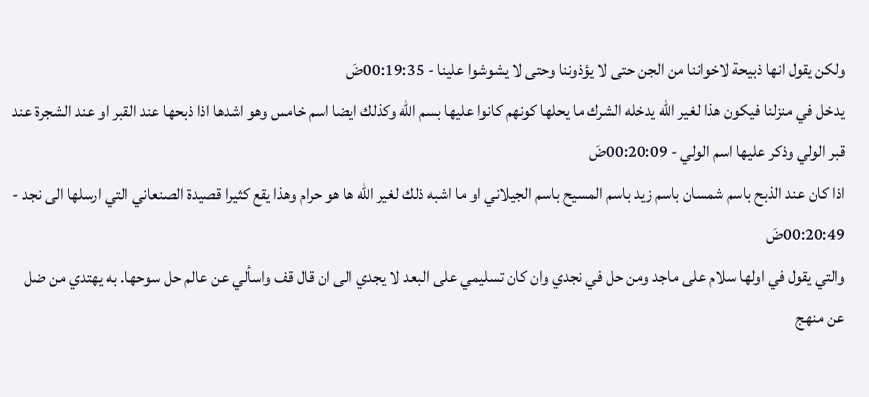ولكن يقول انها ذبيحة لاخواننا من الجن حتى لا يؤذوننا وحتى لا يشوشوا علينا - 00:19:35ضَ
يدخل في منزلنا فيكون هذا لغير الله يدخله الشرك ما يحلها كونهم كانوا عليها بسم الله وكذلك ايضا اسم خامس وهو اشدها اذا ذبحها عند القبر او عند الشجرة عند قبر الولي وذكر عليها اسم الولي - 00:20:09ضَ
اذا كان عند الذبح باسم شمسان باسم زيد باسم المسيح باسم الجيلاني او ما اشبه ذلك لغير الله ها هو حرام وهذا يقع كثيرا قصيدة الصنعاني التي ارسلها الى نجد - 00:20:49ضَ
والتي يقول في اولها سلام على ماجد ومن حل في نجدي وان كان تسليمي على البعد لا يجدي الى ان قال قف واسألي عن عالم حل سوحها. به يهتدي من ضل عن منهج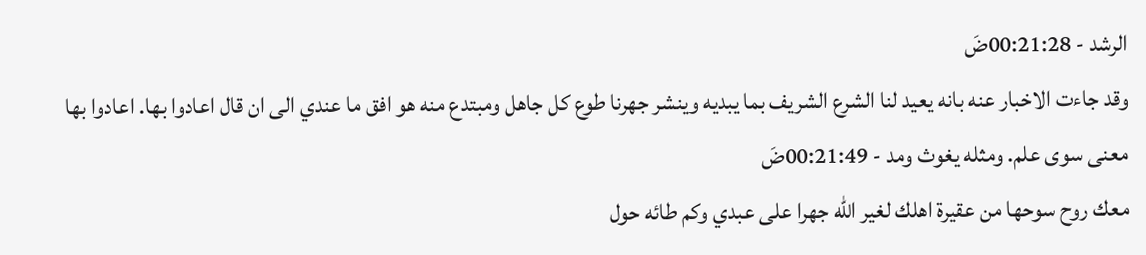الرشد - 00:21:28ضَ
وقد جاءت الاخبار عنه بانه يعيد لنا الشرع الشريف بما يبديه وينشر جهرنا طوع كل جاهل ومبتدع منه هو افق ما عندي الى ان قال اعادوا بها. اعادوا بها معنى سوى علم. ومثله يغوث ومد - 00:21:49ضَ
معك روح سوحها من عقيرة اهلك لغير الله جهرا على عبدي وكم طائه حول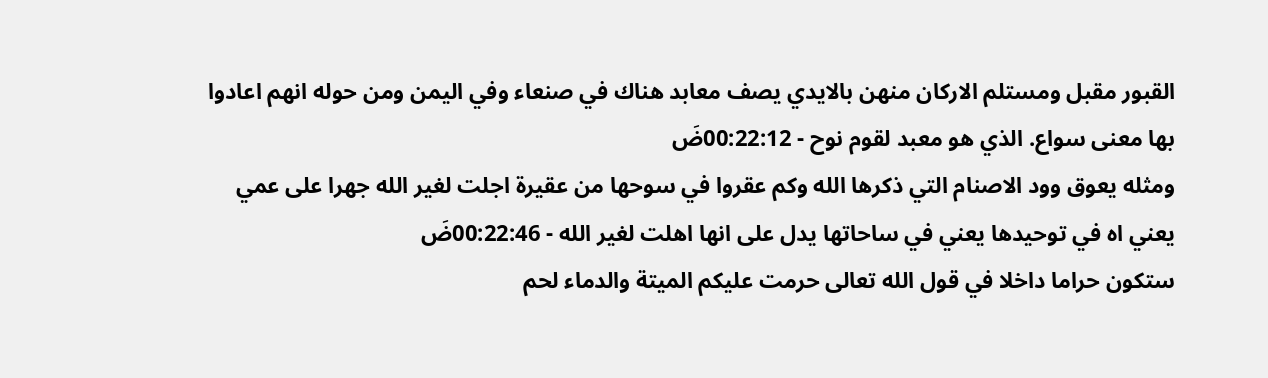القبور مقبل ومستلم الاركان منهن بالايدي يصف معابد هناك في صنعاء وفي اليمن ومن حوله انهم اعادوا بها معنى سواع. الذي هو معبد لقوم نوح - 00:22:12ضَ
ومثله يعوق وود الاصنام التي ذكرها الله وكم عقروا في سوحها من عقيرة اجلت لغير الله جهرا على عمي يعني اه في توحيدها يعني في ساحاتها يدل على انها اهلت لغير الله - 00:22:46ضَ
ستكون حراما داخلا في قول الله تعالى حرمت عليكم الميتة والدماء لحم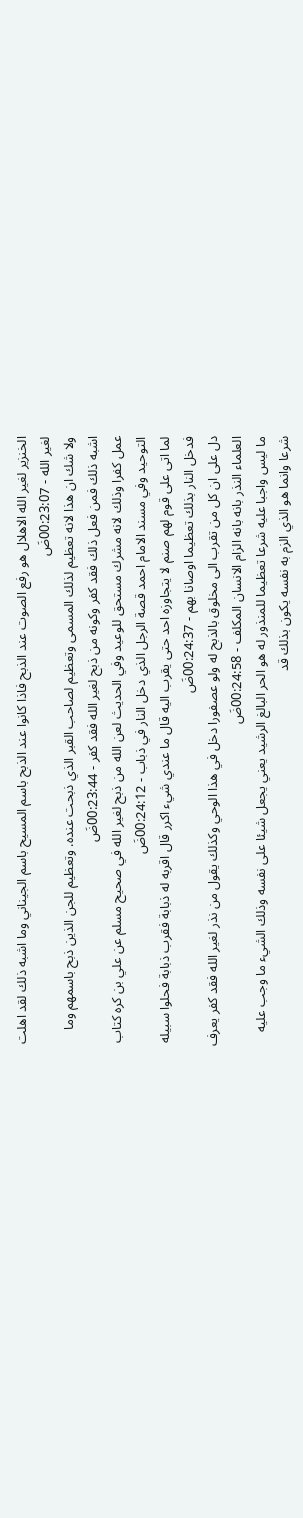الخنزير لغير الله الاهلال هو رفع الصوت عند الذبح فاذا كانوا عند الذبح باسم المسيح باسم الجيناني وما اشبه ذلك لقد اهلت لغير الله - 00:23:07ضَ
ولا شك ان هذا لانه تعظيم لذلك المسمى وتعظيم لصاحب القبر الذي ذبحت عنده. وتعظيم للجن الذين ذبح باسمهم وما اشبه ذلك فمن فعل ذلك فقد كفر وكونه من ذبح لغير الله فقد كفر - 00:23:44ضَ
عمل كفرا وذلك لانه مشرك مستحق للوعيد وفي الحديث لعن الله من ذبح لغير الله في صحيح مسلم عن علي بن كره كتاب التوحيد وفي مسند الامام احمد قصة الرجل الذي دخل النار في ذباب - 00:24:12ضَ
لما اتى على قوم لهم صنم لا يتجاوزه احد حتى يقرب اليه قال ما عندي شيء اكرر قال اقربه له ذبابة فقرب ذبابة فحلوا سبيله فدخل النار بذلك تعظيما اوصانا بهم - 00:24:37ضَ
دل على ان كل من تقرب الى مخلوق بالذبح له ولو عصفورا دخل في هذا الوحي وكذلك يقول من نذر لغير الله فقد كفر يعرف العلماء النذر بانه بانه الزام الانسان المكلف - 00:24:58ضَ
ما ليس واجبا عليه شرعا تعظيما للمنذور له هو الحر البالغ الرشيد يعني يجعل شيئا على نفسه وذلك الشيء ما وجب عليه شرعا وانما هو الذي الزم به نفسه يكون بذلك قد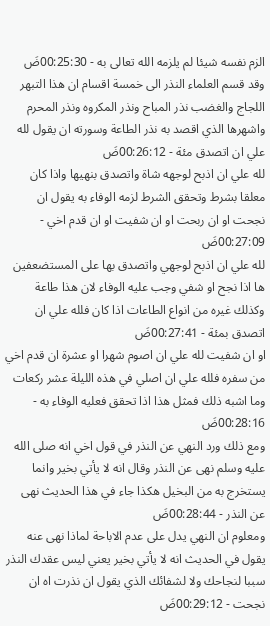الزم نفسه شيئا لم يلزمه الله تعالى به - 00:25:30ضَ
وقد قسم العلماء النذر الى خمسة اقسام ان هذا التبهر اللجاج والغضب نذر المباح ونذر المكروه ونذر المحرم واشهرها الذي اقصد به نذر الطاعة وسورته ان يقول لله علي ان اتصدق مئة - 00:26:12ضَ
لله علي ان اذبح لوجهه شاة واتصدق بنهيها واذا كان معلقا بشرط وتحقق الشرط لزمه الوفاء به يقول ان نجحت او ان ربحت او ان شفيت او ان قدم اخي - 00:27:09ضَ
لله علي ان اذبح لوجهي واتصدق بها على المستضعفين ها اذا نجح او شفي وجب عليه الوفاء لان هذا طاعة وكذلك غيره من انواع الطاعات اذا كان فلله علي ان اتصدق بمئة - 00:27:41ضَ
او ان شفيت لله علي ان اصوم شهرا او عشرة ان قدم اخي من سفره فلله علي ان اصلي في هذه الليلة عشر ركعات وما اشبه ذلك فمثل هذا اذا تحقق فعليه الوفاء به - 00:28:16ضَ
ومع ذلك ورد النهي عن النذر في قول اخي انه صلى الله عليه وسلم نهى عن النذر وقال انه لا يأتي بخير وانما يستخرج به من البخيل هكذا جاء في هذا الحديث نهى عن النذر - 00:28:44ضَ
ومعلوم ان النهي يدل على عدم الاباحة لماذا نهى عنه يقول في الحديث انه لا يأتي بخير يعني ليس عقدك النذر سببا لنجاحك ولا لشفائك الذي يقول ان نذرت اه ان نجحت - 00:29:12ضَ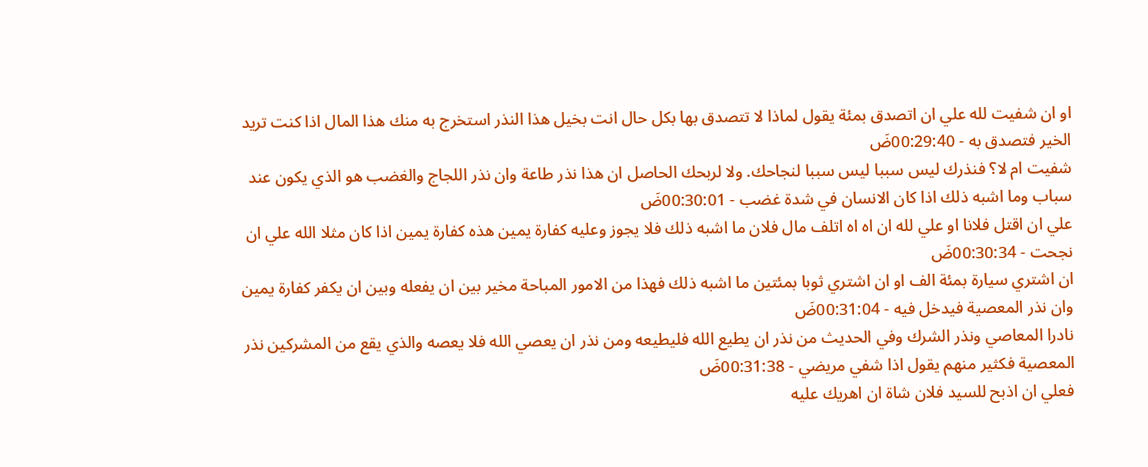او ان شفيت لله علي ان اتصدق بمئة يقول لماذا لا تتصدق بها بكل حال انت بخيل هذا النذر استخرج به منك هذا المال اذا كنت تريد الخير فتصدق به - 00:29:40ضَ
شفيت ام لا؟ فنذرك ليس سببا ليس سببا لنجاحك. ولا لربحك الحاصل ان هذا نذر طاعة وان نذر اللجاج والغضب هو الذي يكون عند سباب وما اشبه ذلك اذا كان الانسان في شدة غضب - 00:30:01ضَ
علي ان اقتل فلانا او علي لله ان اه اه اتلف مال فلان ما اشبه ذلك فلا يجوز وعليه كفارة يمين هذه كفارة يمين اذا كان مثلا الله علي ان نجحت - 00:30:34ضَ
ان اشتري سيارة بمئة الف او ان اشتري ثوبا بمئتين ما اشبه ذلك فهذا من الامور المباحة مخير بين ان يفعله وبين ان يكفر كفارة يمين وان نذر المعصية فيدخل فيه - 00:31:04ضَ
نادرا المعاصي ونذر الشرك وفي الحديث من نذر ان يطيع الله فليطيعه ومن نذر ان يعصي الله فلا يعصه والذي يقع من المشركين نذر المعصية فكثير منهم يقول اذا شفي مريضي - 00:31:38ضَ
فعلي ان اذبح للسيد فلان شاة ان اهريك عليه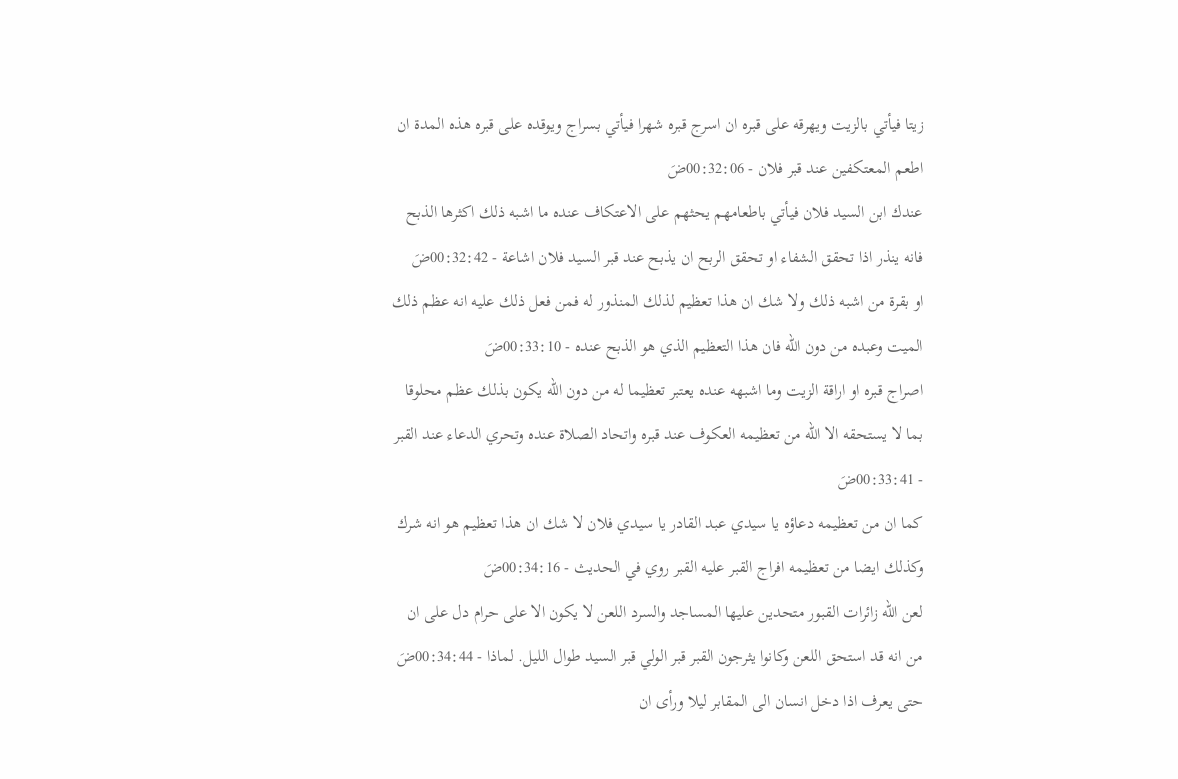زيتا فيأتي بالزيت ويهرقه على قبره ان اسرج قبره شهرا فيأتي بسراج ويوقده على قبره هذه المدة ان اطعم المعتكفين عند قبر فلان - 00:32:06ضَ
عندك ابن السيد فلان فيأتي باطعامهم يحثهم على الاعتكاف عنده ما اشبه ذلك اكثرها الذبح فانه ينذر اذا تحقق الشفاء او تحقق الربح ان يذبح عند قبر السيد فلان اشاعة - 00:32:42ضَ
او بقرة من اشبه ذلك ولا شك ان هذا تعظيم لذلك المنذور له فمن فعل ذلك عليه انه عظم ذلك الميت وعبده من دون الله فان هذا التعظيم الذي هو الذبح عنده - 00:33:10ضَ
اصراج قبره او اراقة الزيت وما اشبهه عنده يعتبر تعظيما له من دون الله يكون بذلك عظم محلوقا بما لا يستحقه الا الله من تعظيمه العكوف عند قبره واتحاد الصلاة عنده وتحري الدعاء عند القبر - 00:33:41ضَ
كما ان من تعظيمه دعاؤه يا سيدي عبد القادر يا سيدي فلان لا شك ان هذا تعظيم هو انه شرك وكذلك ايضا من تعظيمه افراج القبر عليه القبر روي في الحديث - 00:34:16ضَ
لعن الله زائرات القبور متحدين عليها المساجد والسرد اللعن لا يكون الا على حرام دل على ان من انه قد استحق اللعن وكانوا يثرجون القبر قبر الولي قبر السيد طوال الليل. لماذا - 00:34:44ضَ
حتى يعرف اذا دخل انسان الى المقابر ليلا ورأى ان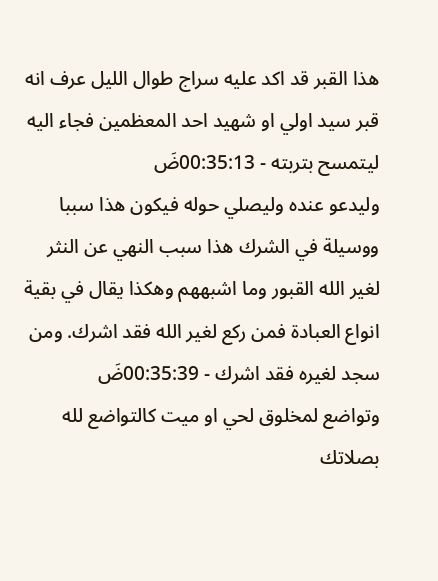هذا القبر قد اكد عليه سراج طوال الليل عرف انه قبر سيد اولي او شهيد احد المعظمين فجاء اليه ليتمسح بتربته - 00:35:13ضَ
وليدعو عنده وليصلي حوله فيكون هذا سببا ووسيلة في الشرك هذا سبب النهي عن النثر لغير الله القبور وما اشبههم وهكذا يقال في بقية انواع العبادة فمن ركع لغير الله فقد اشرك. ومن سجد لغيره فقد اشرك - 00:35:39ضَ
وتواضع لمخلوق لحي او ميت كالتواضع لله بصلاتك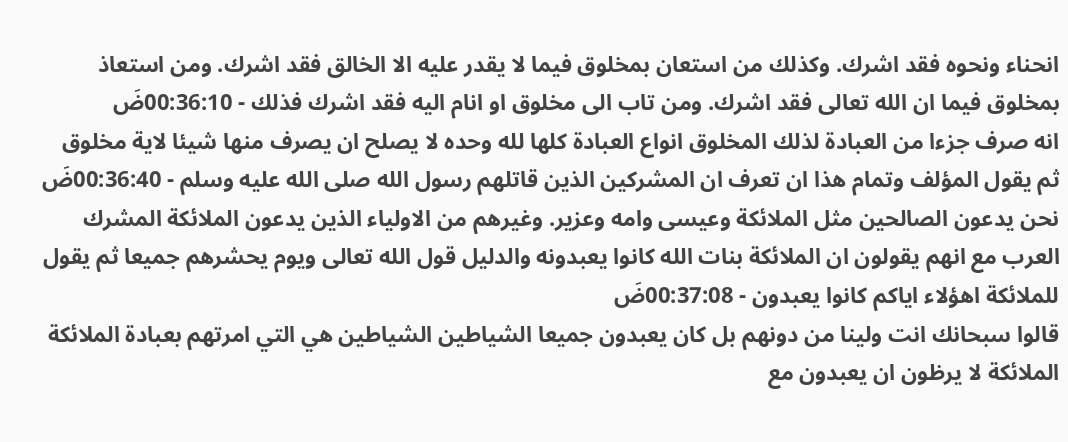انحناء ونحوه فقد اشرك. وكذلك من استعان بمخلوق فيما لا يقدر عليه الا الخالق فقد اشرك. ومن استعاذ بمخلوق فيما ان الله تعالى فقد اشرك. ومن تاب الى مخلوق او انام اليه فقد اشرك فذلك - 00:36:10ضَ
انه صرف جزءا من العبادة لذلك المخلوق انواع العبادة كلها لله وحده لا يصلح ان يصرف منها شيئا لاية مخلوق ثم يقول المؤلف وتمام هذا ان تعرف ان المشركين الذين قاتلهم رسول الله صلى الله عليه وسلم - 00:36:40ضَ
نحن يدعون الصالحين مثل الملائكة وعيسى وامه وعزير. وغيرهم من الاولياء الذين يدعون الملائكة المشرك العرب مع انهم يقولون ان الملائكة بنات الله كانوا يعبدونه والدليل قول الله تعالى ويوم يحشرهم جميعا ثم يقول للملائكة اهؤلاء اياكم كانوا يعبدون - 00:37:08ضَ
قالوا سبحانك انت ولينا من دونهم بل كان يعبدون جميعا الشياطين الشياطين هي التي امرتهم بعبادة الملائكة الملائكة لا يرظون ان يعبدون مع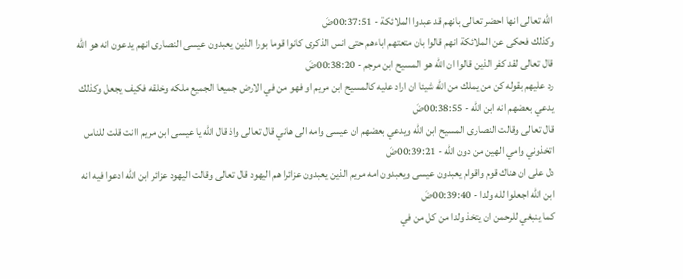الله تعالى انها احضر تعالى بانهم قد عبدوا الملائكة - 00:37:51ضَ
وكذلك فحكى عن الملائكة انهم قالوا بان متعتهم اباءهم حتى انس الذكرى كانوا قوما بورا الذين يعبدون عيسى النصارى انهم يدعون انه هو الله قال تعالى لقد كفر الذين قالوا ان الله هو المسيح ابن مرجم - 00:38:20ضَ
رد عليهم بقوله كن من يملك من الله شيئا ان اراد عليه كالمسيح ابن مريم او فهو من في الارض جميعا الجميع ملكه وخلقه فكيف يجعل وكذلك يدعي بعضهم انه ابن الله - 00:38:55ضَ
قال تعالى وقالت النصارى المسيح ابن الله ويدعي بعضهم ان عيسى وامه الى هاني قال تعالى واذ قال الله يا عيسى ابن مريم اانت قلت للناس اتخذوني وامي الهين من دون الله - 00:39:21ضَ
دل على ان هناك قوم واقوام يعبدون عيسى ويعبدون امه مريم الذين يعبدون عزائرا هم اليهود قال تعالى وقالت اليهود عزائر ابن الله ادعوا فيه انه ابن الله اجعلوا لله ولدا - 00:39:40ضَ
كما ينبغي للرحمن ان يتخذ ولدا من كل من في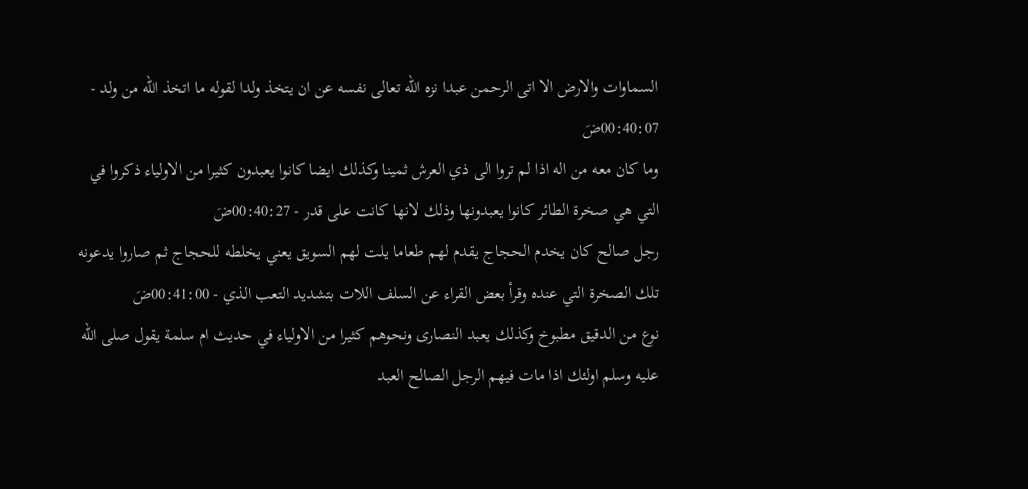السماوات والارض الا اتى الرحمن عبدا نزه الله تعالى نفسه عن ان يتخذ ولدا لقوله ما اتخذ الله من ولد - 00:40:07ضَ
وما كان معه من اله اذا لم تروا الى ذي العرش ثمينا وكذلك ايضا كانوا يعبدون كثيرا من الاولياء ذكروا في التي هي صخرة الطائر كانوا يعبدونها وذلك لانها كانت على قدر - 00:40:27ضَ
رجل صالح كان يخدم الحجاج يقدم لهم طعاما يلت لهم السويق يعني يخلطه للحجاج ثم صاروا يدعونه تلك الصخرة التي عنده وقرأ بعض القراء عن السلف اللات بتشديد التعب الذي - 00:41:00ضَ
نوع من الدقيق مطبوخ وكذلك يعبد النصارى ونحوهم كثيرا من الاولياء في حديث ام سلمة يقول صلى الله عليه وسلم اولئك اذا مات فيهم الرجل الصالح العبد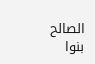الصالح بنوا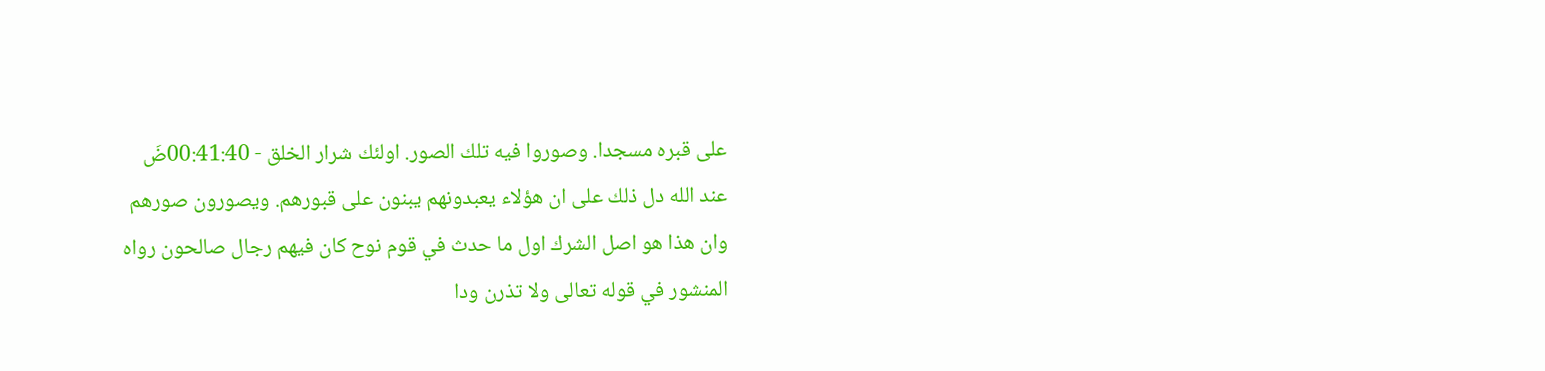على قبره مسجدا. وصوروا فيه تلك الصور. اولئك شرار الخلق - 00:41:40ضَ
عند الله دل ذلك على ان هؤلاء يعبدونهم يبنون على قبورهم. ويصورون صورهم وان هذا هو اصل الشرك اول ما حدث في قوم نوح كان فيهم رجال صالحون رواه المنشور في قوله تعالى ولا تذرن ودا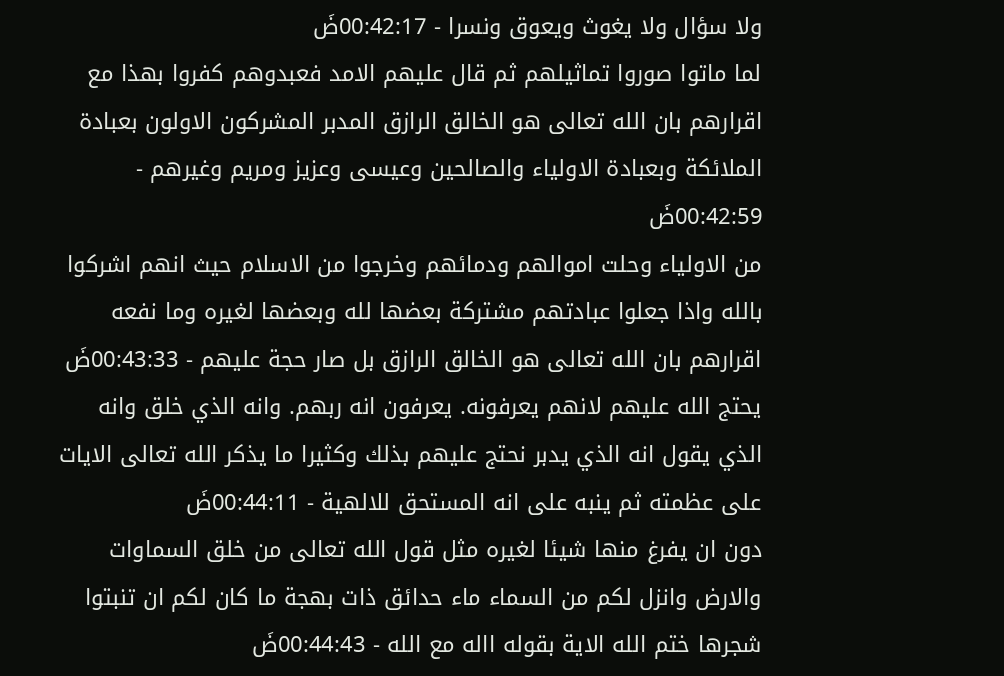ولا سؤال ولا يغوث ويعوق ونسرا - 00:42:17ضَ
لما ماتوا صوروا تماثيلهم ثم قال عليهم الامد فعبدوهم كفروا بهذا مع اقرارهم بان الله تعالى هو الخالق الرازق المدبر المشركون الاولون بعبادة الملائكة وبعبادة الاولياء والصالحين وعيسى وعزيز ومريم وغيرهم - 00:42:59ضَ
من الاولياء وحلت اموالهم ودمائهم وخرجوا من الاسلام حيث انهم اشركوا بالله واذا جعلوا عبادتهم مشتركة بعضها لله وبعضها لغيره وما نفعه اقرارهم بان الله تعالى هو الخالق الرازق بل صار حجة عليهم - 00:43:33ضَ
يحتج الله عليهم لانهم يعرفونه. يعرفون انه ربهم. وانه الذي خلق وانه الذي يقول انه الذي يدبر نحتج عليهم بذلك وكثيرا ما يذكر الله تعالى الايات على عظمته ثم ينبه على انه المستحق للالهية - 00:44:11ضَ
دون ان يفرغ منها شيئا لغيره مثل قول الله تعالى من خلق السماوات والارض وانزل لكم من السماء ماء حدائق ذات بهجة ما كان لكم ان تنبتوا شجرها ختم الله الاية بقوله االه مع الله - 00:44:43ضَ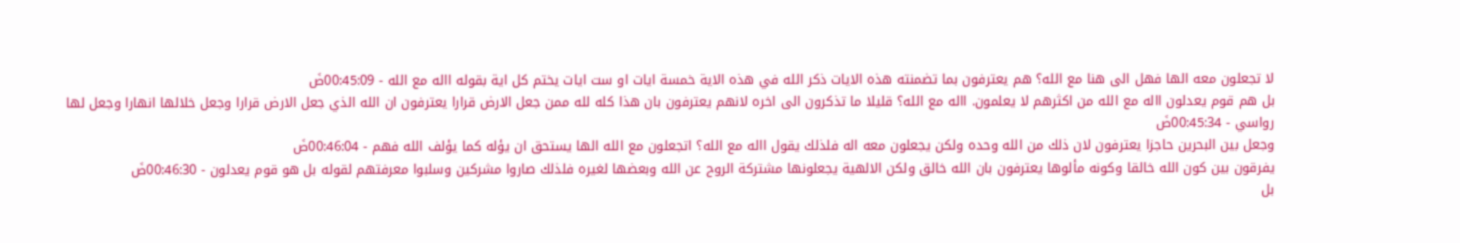لا تجعلون معه الها فهل الى هنا مع الله؟ هم يعترفون بما تضمنته هذه الايات ذكر الله في هذه الاية خمسة ايات او ست ايات يختم كل اية بقوله االه مع الله - 00:45:09ضَ
بل هم قوم يعدلون االه مع الله من اكثرهم لا يعلمون. االه مع الله؟ قليلا ما تذكرون الى اخره لانهم يعترفون بان هذا كله لله ممن جعل الارض قرارا يعترفون ان الله الذي جعل الارض قرارا وجعل خلالها انهارا وجعل لها رواسي - 00:45:34ضَ
وجعل بين البحرين حاجزا يعترفون لان ذلك من الله وحده ولكن يجعلون معه اله فلذلك يقول االه مع الله؟ اتجعلون مع الله الها يستحق ان يؤله كما يؤلف الله فهم - 00:46:04ضَ
يفرقون بين كون الله خالقا وكونه مألوها يعترفون بان الله خالق ولكن الالهية يجعلونها مشتركة الروح عن الله وبعضها لغيره فلذلك صاروا مشركين وسلبوا معرفتهم لقوله بل هو قوم يعدلون - 00:46:30ضَ
بل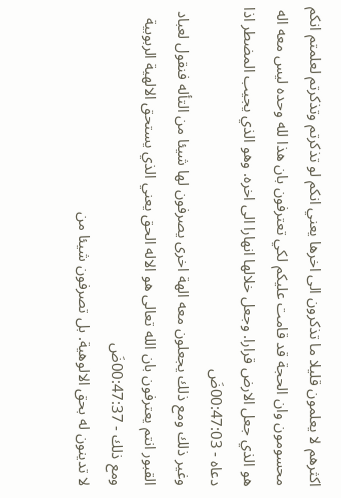اكثرهم لا يعلمون قليلا ما تذكرون الى اخرها يعني انكم لو تذكرتم وتذكرتم لعلمتم انكم محسومون وان الحجة قد قامت عليكم لكي تعترفون بان هذا لله وحده ليس معه اله هو الذي جعل الارض قرارا. وجعل خلالها انهارا الى اخره. وهو الذي يجيب المضطر اذا دعاه - 00:47:03ضَ
وغير ذلك ومع ذلك يجعلون معه الهة اخرى يصرفون لها شيئا من التأله فنقول لعباد القبور انتم يعترفون بان الله تعالى هو الاله الحق يعني الذي يستحق الالهية الربوبية ومع ذلك - 00:47:37ضَ
لا تدينون له بحق الالوهية. بل تصرفون شيئا من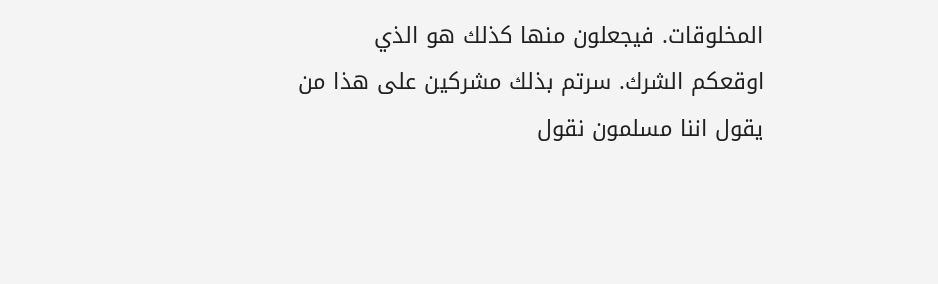المخلوقات. فيجعلون منها كذلك هو الذي اوقعكم الشرك. سرتم بذلك مشركين على هذا من يقول اننا مسلمون نقول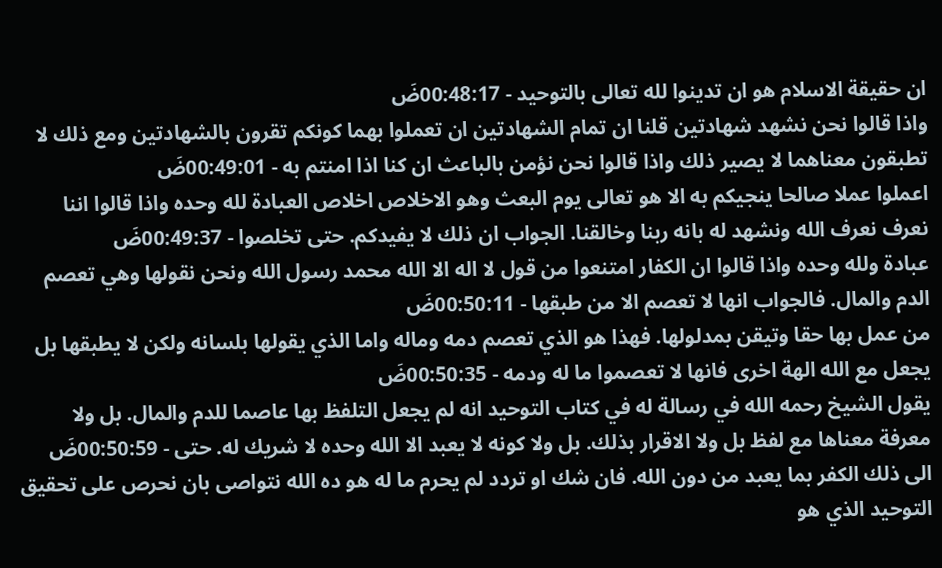ان حقيقة الاسلام هو ان تدينوا لله تعالى بالتوحيد - 00:48:17ضَ
واذا قالوا نحن نشهد شهادتين قلنا ان تمام الشهادتين ان تعملوا بهما كونكم تقرون بالشهادتين ومع ذلك لا تطبقون معناهما لا يصير ذلك واذا قالوا نحن نؤمن بالباعث ان كنا اذا امنتم به - 00:49:01ضَ
اعملوا عملا صالحا ينجيكم به الا هو تعالى يوم البعث وهو الاخلاص اخلاص العبادة لله وحده واذا قالوا اننا نعرف نعرف الله ونشهد له بانه ربنا وخالقنا. الجواب ان ذلك لا يفيدكم. حتى تخلصوا - 00:49:37ضَ
عبادة ولله وحده واذا قالوا ان الكفار امتنعوا من قول لا اله الا الله محمد رسول الله ونحن نقولها وهي تعصم الدم والمال. فالجواب انها لا تعصم الا من طبقها - 00:50:11ضَ
من عمل بها حقا وتيقن بمدلولها. فهذا هو الذي تعصم دمه وماله واما الذي يقولها بلسانه ولكن لا يطبقها بل يجعل مع الله الهة اخرى فانها لا تعصموا ما له ودمه - 00:50:35ضَ
يقول الشيخ رحمه الله في رسالة له في كتاب التوحيد انه لم يجعل التلفظ بها عاصما للدم والمال. بل ولا معرفة معناها مع لفظ بل ولا الاقرار بذلك. بل ولا كونه لا يعبد الا الله وحده لا شريك له. حتى - 00:50:59ضَ
الى ذلك الكفر بما يعبد من دون الله. فان شك او تردد لم يحرم ما له هو ده الله نتواصى بان نحرص على تحقيق التوحيد الذي هو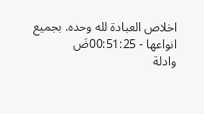اخلاص العبادة لله وحده. بجميع انواعها - 00:51:25ضَ
وادلة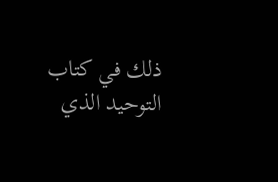ذلك في كتاب التوحيد الذي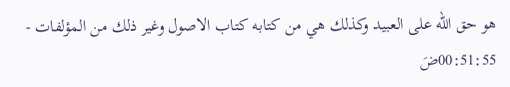هو حق الله على العبيد وكذلك هي من كتابه كتاب الاصول وغير ذلك من المؤلفات - 00:51:55ضَ